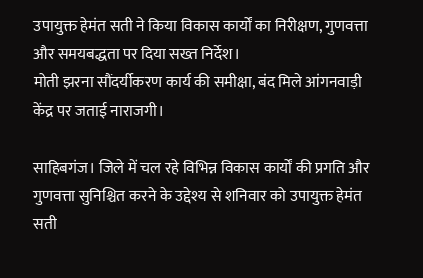उपायुक्त हेमंत सती ने किया विकास कार्यों का निरीक्षण, गुणवत्ता और समयबद्धता पर दिया सख्त निर्देश।
मोती झरना सौंदर्यीकरण कार्य की समीक्षा, बंद मिले आंगनवाड़ी केंद्र पर जताई नाराजगी।

साहिबगंज। जिले में चल रहे विभिन्न विकास कार्यों की प्रगति और गुणवत्ता सुनिश्चित करने के उद्देश्य से शनिवार को उपायुक्त हेमंत सती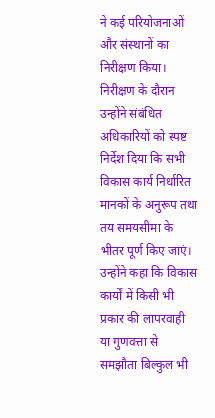ने कई परियोजनाओं और संस्थानों का निरीक्षण किया। निरीक्षण के दौरान उन्होंने संबंधित अधिकारियों को स्पष्ट निर्देश दिया कि सभी विकास कार्य निर्धारित मानकों के अनुरूप तथा तय समयसीमा के भीतर पूर्ण किए जाएं। उन्होंने कहा कि विकास कार्यों में किसी भी प्रकार की लापरवाही या गुणवत्ता से समझौता बिल्कुल भी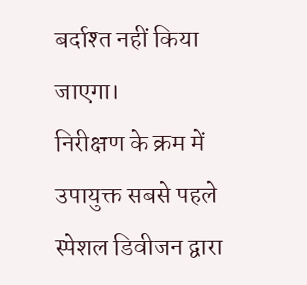बर्दाश्त नहीं किया जाएगा।
निरीक्षण के क्रम में उपायुक्त सबसे पहले स्पेशल डिवीजन द्वारा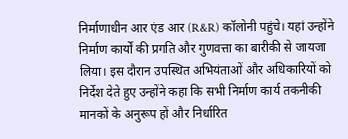निर्माणाधीन आर एंड आर (R&R) कॉलोनी पहुंचे। यहां उन्होंने निर्माण कार्यों की प्रगति और गुणवत्ता का बारीकी से जायजा लिया। इस दौरान उपस्थित अभियंताओं और अधिकारियों को निर्देश देते हुए उन्होंने कहा कि सभी निर्माण कार्य तकनीकी मानकों के अनुरूप हों और निर्धारित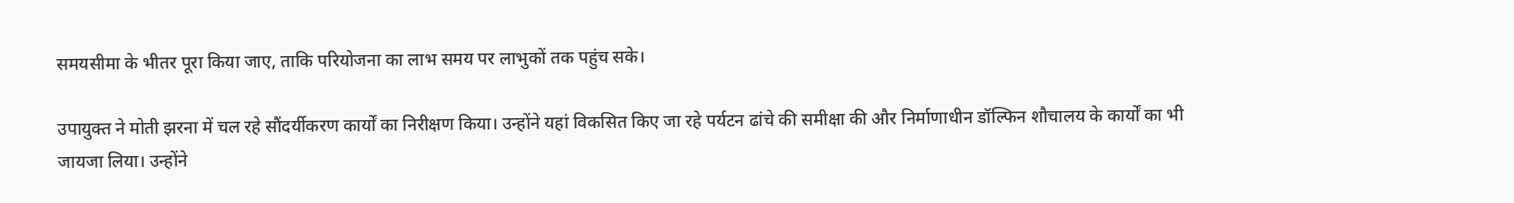समयसीमा के भीतर पूरा किया जाए, ताकि परियोजना का लाभ समय पर लाभुकों तक पहुंच सके।

उपायुक्त ने मोती झरना में चल रहे सौंदर्यीकरण कार्यों का निरीक्षण किया। उन्होंने यहां विकसित किए जा रहे पर्यटन ढांचे की समीक्षा की और निर्माणाधीन डॉल्फिन शौचालय के कार्यों का भी जायजा लिया। उन्होंने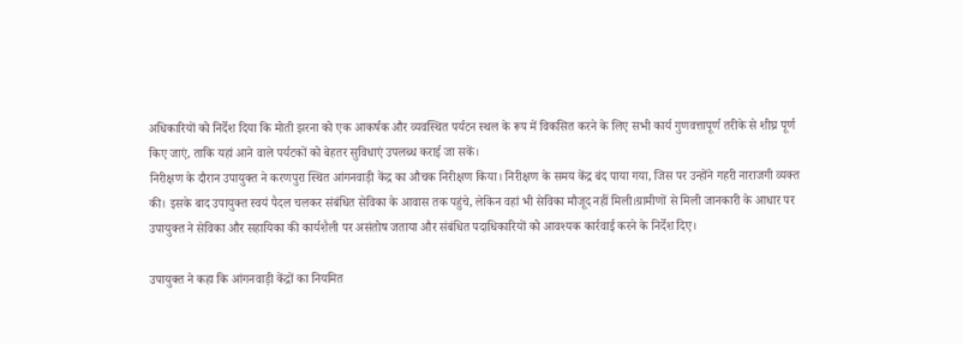अधिकारियों को निर्देश दिया कि मोती झरना को एक आकर्षक और व्यवस्थित पर्यटन स्थल के रूप में विकसित करने के लिए सभी कार्य गुणवत्तापूर्ण तरीके से शीघ्र पूर्ण किए जाएं, ताकि यहां आने वाले पर्यटकों को बेहतर सुविधाएं उपलब्ध कराई जा सकें।
निरीक्षण के दौरान उपायुक्त ने करणपुरा स्थित आंगनवाड़ी केंद्र का औचक निरीक्षण किया। निरीक्षण के समय केंद्र बंद पाया गया, जिस पर उन्होंने गहरी नाराजगी व्यक्त की। इसके बाद उपायुक्त स्वयं पैदल चलकर संबंधित सेविका के आवास तक पहुंचे, लेकिन वहां भी सेविका मौजूद नहीं मिली।ग्रामीणों से मिली जानकारी के आधार पर उपायुक्त ने सेविका और सहायिका की कार्यशैली पर असंतोष जताया और संबंधित पदाधिकारियों को आवश्यक कार्रवाई करने के निर्देश दिए।

उपायुक्त ने कहा कि आंगनवाड़ी केंद्रों का नियमित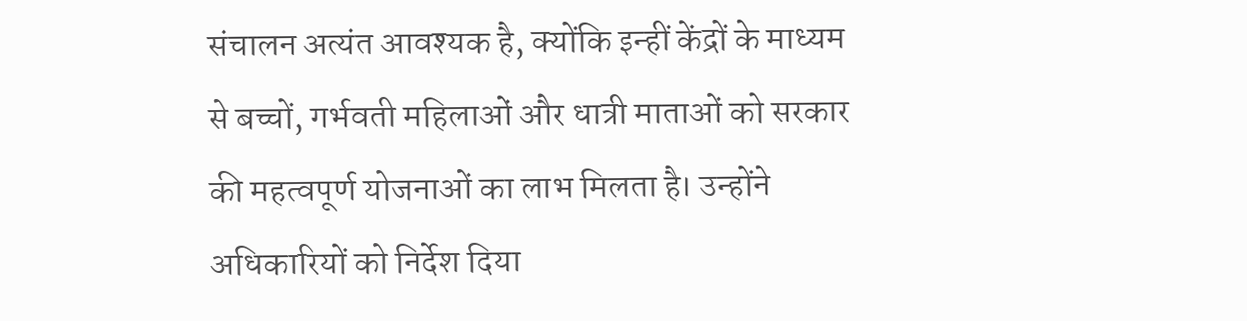संचालन अत्यंत आवश्यक है, क्योंकि इन्हीं केंद्रों के माध्यम से बच्चों, गर्भवती महिलाओं और धात्री माताओं को सरकार की महत्वपूर्ण योजनाओं का लाभ मिलता है। उन्होंने अधिकारियों को निर्देश दिया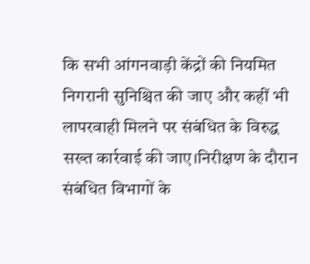कि सभी आंगनवाड़ी केंद्रों की नियमित निगरानी सुनिश्चित की जाए और कहीं भी लापरवाही मिलने पर संबंधित के विरुद्ध सख्त कार्रवाई की जाए।निरीक्षण के दौरान संबंधित विभागों के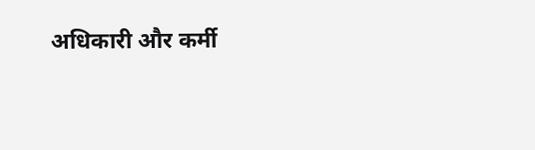अधिकारी और कर्मी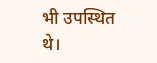भी उपस्थित थे।